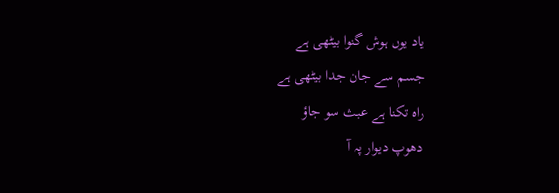یاد یوں ہوش گنوا بیٹھی ہے
جسم سے جان جدا بیٹھی ہے
راہ تکنا ہے عبث سو جاؤ
دھوپ دیوار پہ آ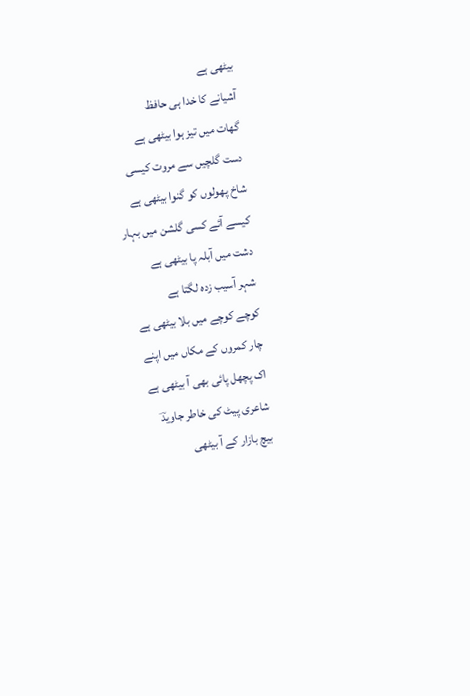بیٹھی ہے
آشیانے کا خدا ہی حافظ
گھات میں تیز ہوا بیٹھی ہے
دست گلچیں سے مروت کیسی
شاخ پھولوں کو گنوا بیٹھی ہے
کیسے آئے کسی گلشن میں بہار
دشت میں آبلہ پا بیٹھی ہے
شہر آسیب زدہ لگتا ہے
کوچے کوچے میں بلا بیٹھی ہے
چار کمروں کے مکاں میں اپنے
اک پچھل پائی بھی آ بیٹھی ہے
شاعری پیٹ کی خاطر جاویدؔ
بیچ بازار کے آ بیٹھی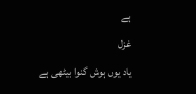ہے
غزل
یاد یوں ہوش گنوا بیٹھی ہے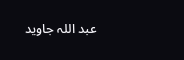عبد اللہ جاوید